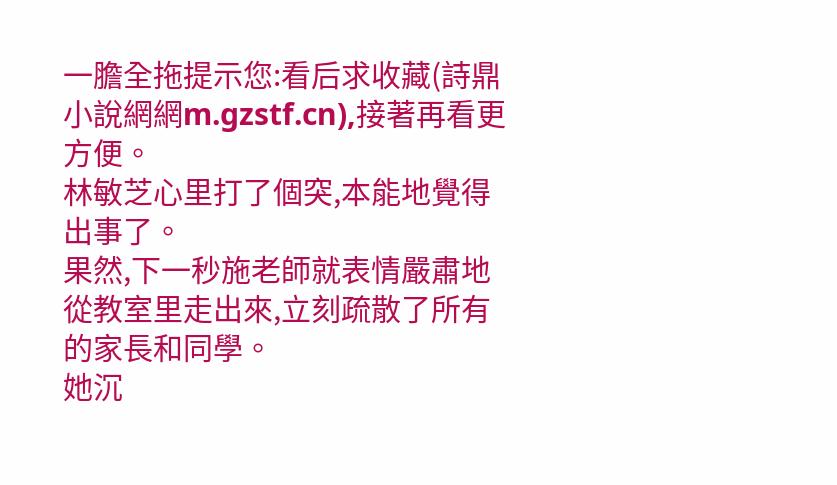一膽全拖提示您:看后求收藏(詩鼎小說網網m.gzstf.cn),接著再看更方便。
林敏芝心里打了個突,本能地覺得出事了。
果然,下一秒施老師就表情嚴肅地從教室里走出來,立刻疏散了所有的家長和同學。
她沉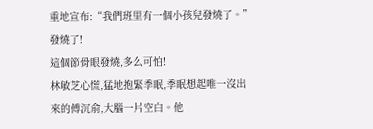重地宣布:“我們班里有一個小孩兒發燒了。”
發燒了!
這個節骨眼發燒,多么可怕!
林敏芝心慌,猛地抱緊季眠,季眠想起唯一沒出來的傅沉俞,大腦一片空白。他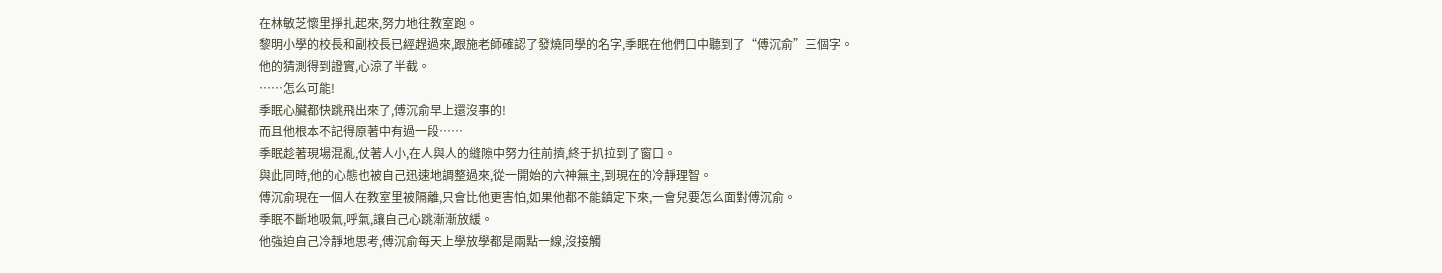在林敏芝懷里掙扎起來,努力地往教室跑。
黎明小學的校長和副校長已經趕過來,跟施老師確認了發燒同學的名字,季眠在他們口中聽到了“傅沉俞”三個字。
他的猜測得到證實,心涼了半截。
……怎么可能!
季眠心臟都快跳飛出來了,傅沉俞早上還沒事的!
而且他根本不記得原著中有過一段……
季眠趁著現場混亂,仗著人小,在人與人的縫隙中努力往前擠,終于扒拉到了窗口。
與此同時,他的心態也被自己迅速地調整過來,從一開始的六神無主,到現在的冷靜理智。
傅沉俞現在一個人在教室里被隔離,只會比他更害怕,如果他都不能鎮定下來,一會兒要怎么面對傅沉俞。
季眠不斷地吸氣,呼氣,讓自己心跳漸漸放緩。
他強迫自己冷靜地思考,傅沉俞每天上學放學都是兩點一線,沒接觸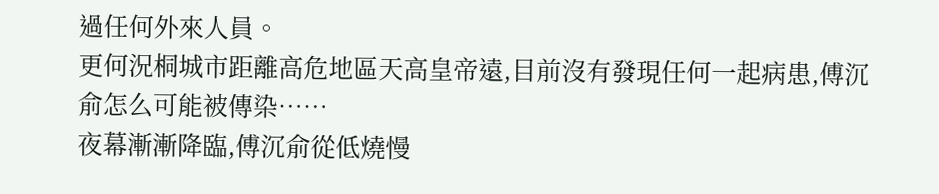過任何外來人員。
更何況桐城市距離高危地區天高皇帝遠,目前沒有發現任何一起病患,傅沉俞怎么可能被傳染……
夜幕漸漸降臨,傅沉俞從低燒慢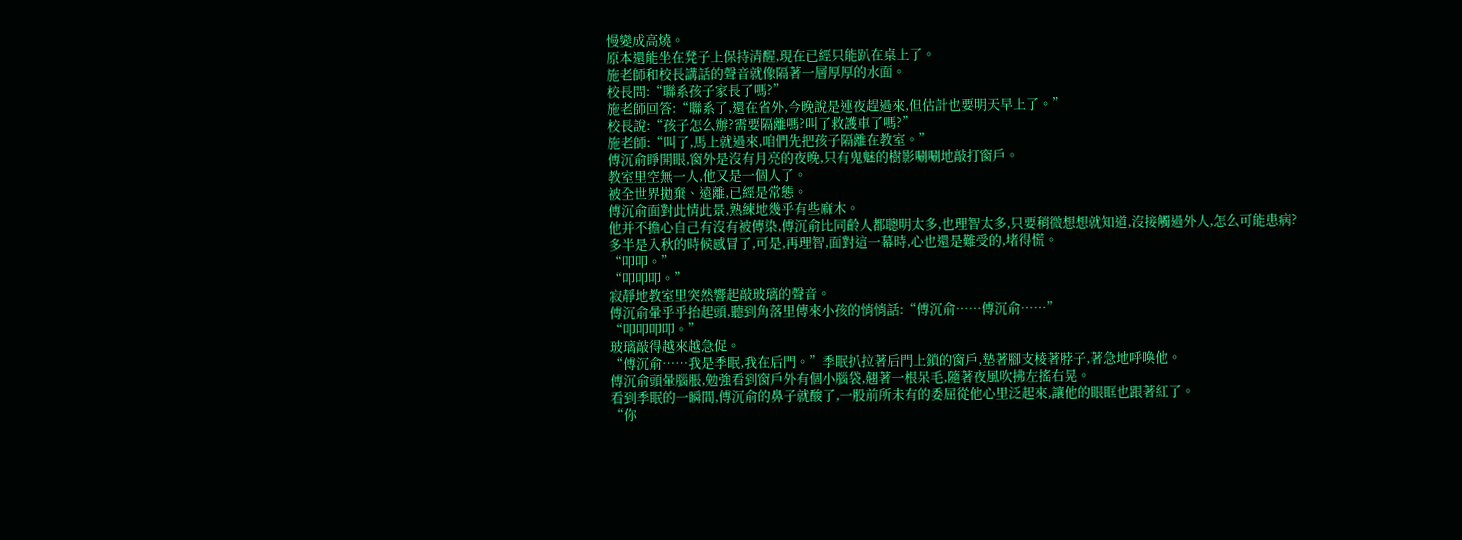慢變成高燒。
原本還能坐在凳子上保持清醒,現在已經只能趴在桌上了。
施老師和校長講話的聲音就像隔著一層厚厚的水面。
校長問:“聯系孩子家長了嗎?”
施老師回答:“聯系了,還在省外,今晚說是連夜趕過來,但估計也要明天早上了。”
校長說:“孩子怎么辦?需要隔離嗎?叫了救護車了嗎?”
施老師:“叫了,馬上就過來,咱們先把孩子隔離在教室。”
傅沉俞睜開眼,窗外是沒有月亮的夜晚,只有鬼魅的樹影唰唰地敲打窗戶。
教室里空無一人,他又是一個人了。
被全世界拋棄、遠離,已經是常態。
傅沉俞面對此情此景,熟練地幾乎有些麻木。
他并不擔心自己有沒有被傳染,傅沉俞比同齡人都聰明太多,也理智太多,只要稍微想想就知道,沒接觸過外人,怎么可能患病?
多半是入秋的時候感冒了,可是,再理智,面對這一幕時,心也還是難受的,堵得慌。
“叩叩。”
“叩叩叩。”
寂靜地教室里突然響起敲玻璃的聲音。
傅沉俞暈乎乎抬起頭,聽到角落里傳來小孩的悄悄話:“傅沉俞……傅沉俞……”
“叩叩叩叩。”
玻璃敲得越來越急促。
“傅沉俞……我是季眠,我在后門。”季眠扒拉著后門上鎖的窗戶,墊著腳支棱著脖子,著急地呼喚他。
傅沉俞頭暈腦脹,勉強看到窗戶外有個小腦袋,翹著一根呆毛,隨著夜風吹拂左搖右晃。
看到季眠的一瞬間,傅沉俞的鼻子就酸了,一股前所未有的委屈從他心里泛起來,讓他的眼眶也跟著紅了。
“你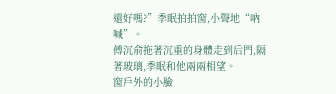還好嗎?”季眠拍拍窗,小聲地“吶喊”。
傅沉俞拖著沉重的身體走到后門,隔著玻璃,季眠和他兩兩相望。
窗戶外的小臉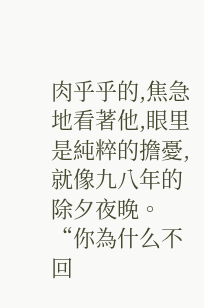肉乎乎的,焦急地看著他,眼里是純粹的擔憂,就像九八年的除夕夜晚。
“你為什么不回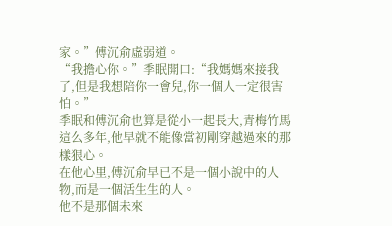家。”傅沉俞虛弱道。
“我擔心你。”季眠開口:“我媽媽來接我了,但是我想陪你一會兒,你一個人一定很害怕。”
季眠和傅沉俞也算是從小一起長大,青梅竹馬這么多年,他早就不能像當初剛穿越過來的那樣狠心。
在他心里,傅沉俞早已不是一個小說中的人物,而是一個活生生的人。
他不是那個未來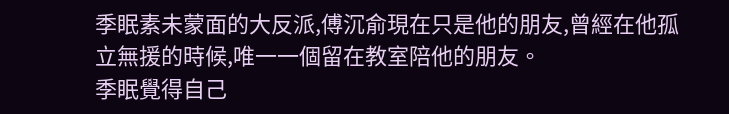季眠素未蒙面的大反派,傅沉俞現在只是他的朋友,曾經在他孤立無援的時候,唯一一個留在教室陪他的朋友。
季眠覺得自己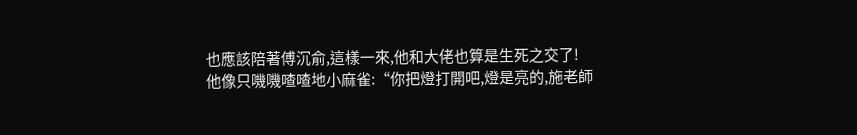也應該陪著傅沉俞,這樣一來,他和大佬也算是生死之交了!
他像只嘰嘰喳喳地小麻雀:“你把燈打開吧,燈是亮的,施老師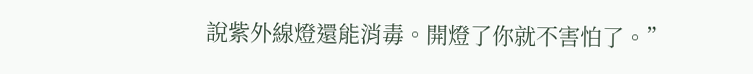說紫外線燈還能消毒。開燈了你就不害怕了。”